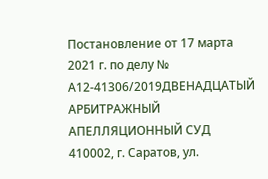Постановление от 17 марта 2021 г. по делу № А12-41306/2019ДВЕНАДЦАТЫЙ АРБИТРАЖНЫЙ АПЕЛЛЯЦИОННЫЙ СУД 410002, г. Саратов, ул.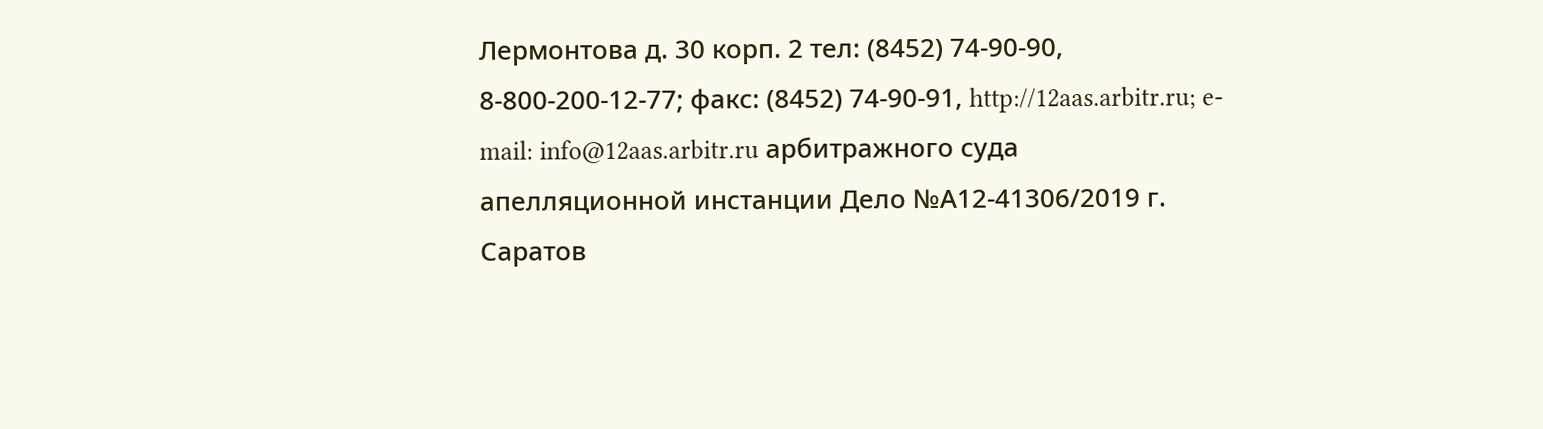Лермонтова д. 30 корп. 2 тел: (8452) 74-90-90, 8-800-200-12-77; факс: (8452) 74-90-91, http://12aas.arbitr.ru; e-mail: info@12aas.arbitr.ru арбитражного суда апелляционной инстанции Дело №А12-41306/2019 г. Саратов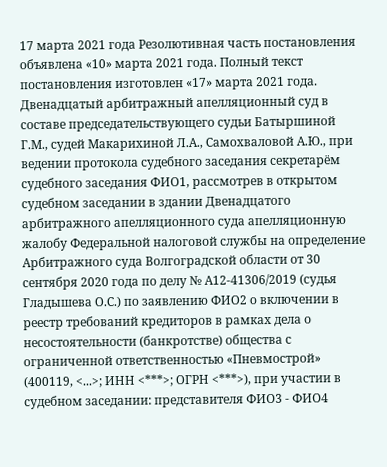17 марта 2021 года Резолютивная часть постановления объявлена «10» марта 2021 года. Полный текст постановления изготовлен «17» марта 2021 года. Двенадцатый арбитражный апелляционный суд в составе председательствующего судьи Батыршиной Г.М., судей Макарихиной Л.А., Самохваловой А.Ю., при ведении протокола судебного заседания секретарём судебного заседания ФИО1, рассмотрев в открытом судебном заседании в здании Двенадцатого арбитражного апелляционного суда апелляционную жалобу Федеральной налоговой службы на определение Арбитражного суда Волгоградской области от 30 сентября 2020 года по делу № А12-41306/2019 (судья Гладышева О.С.) по заявлению ФИО2 о включении в реестр требований кредиторов в рамках дела о несостоятельности (банкротстве) общества с ограниченной ответственностью «Пневмострой» (400119, <...>; ИНН <***>; ОГРН <***>), при участии в судебном заседании: представителя ФИО3 - ФИО4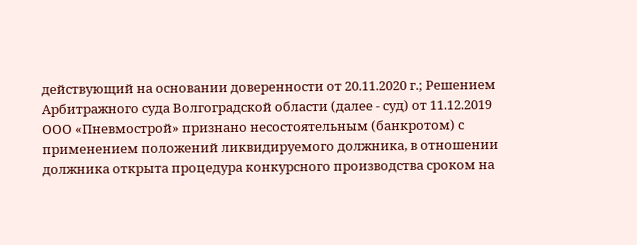действующий на основании доверенности от 20.11.2020 г.; Решением Арбитражного суда Волгоградской области (далее - суд) от 11.12.2019 ООО «Пневмострой» признано несостоятельным (банкротом) с применением положений ликвидируемого должника, в отношении должника открыта процедура конкурсного производства сроком на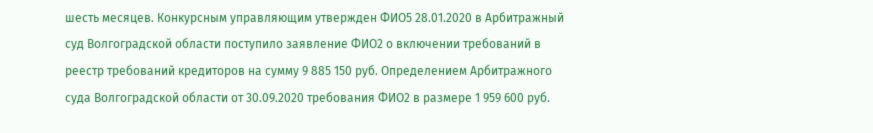шесть месяцев. Конкурсным управляющим утвержден ФИО5 28.01.2020 в Арбитражный суд Волгоградской области поступило заявление ФИО2 о включении требований в реестр требований кредиторов на сумму 9 885 150 руб. Определением Арбитражного суда Волгоградской области от 30.09.2020 требования ФИО2 в размере 1 959 600 руб.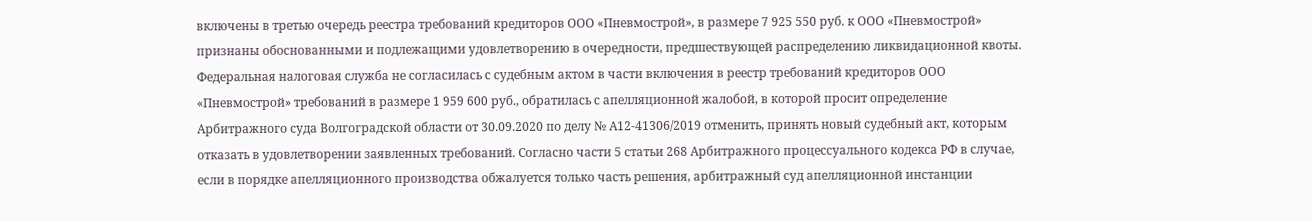включены в третью очередь реестра требований кредиторов ООО «Пневмострой», в размере 7 925 550 руб. к ООО «Пневмострой» признаны обоснованными и подлежащими удовлетворению в очередности, предшествующей распределению ликвидационной квоты. Федеральная налоговая служба не согласилась с судебным актом в части включения в реестр требований кредиторов ООО «Пневмострой» требований в размере 1 959 600 руб., обратилась с апелляционной жалобой, в которой просит определение Арбитражного суда Волгоградской области от 30.09.2020 по делу № А12-41306/2019 отменить, принять новый судебный акт, которым отказать в удовлетворении заявленных требований. Согласно части 5 статьи 268 Арбитражного процессуального кодекса РФ в случае, если в порядке апелляционного производства обжалуется только часть решения, арбитражный суд апелляционной инстанции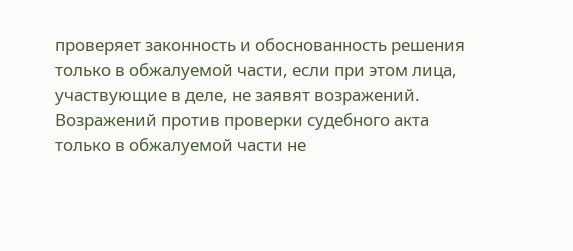проверяет законность и обоснованность решения только в обжалуемой части, если при этом лица, участвующие в деле, не заявят возражений. Возражений против проверки судебного акта только в обжалуемой части не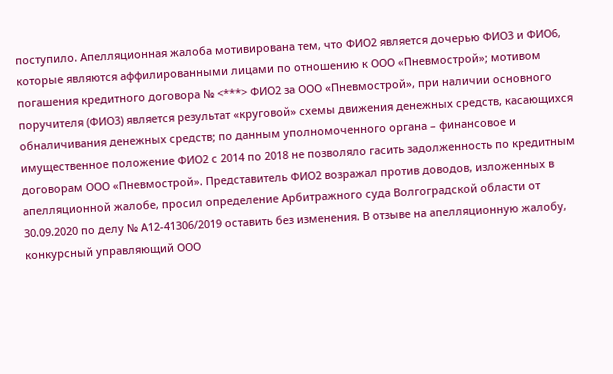поступило. Апелляционная жалоба мотивирована тем, что ФИО2 является дочерью ФИО3 и ФИО6, которые являются аффилированными лицами по отношению к ООО «Пневмострой»; мотивом погашения кредитного договора № <***> ФИО2 за ООО «Пневмострой», при наличии основного поручителя (ФИО3) является результат «круговой» схемы движения денежных средств, касающихся обналичивания денежных средств; по данным уполномоченного органа – финансовое и имущественное положение ФИО2 с 2014 по 2018 не позволяло гасить задолженность по кредитным договорам ООО «Пневмострой». Представитель ФИО2 возражал против доводов, изложенных в апелляционной жалобе, просил определение Арбитражного суда Волгоградской области от 30.09.2020 по делу № А12-41306/2019 оставить без изменения. В отзыве на апелляционную жалобу, конкурсный управляющий ООО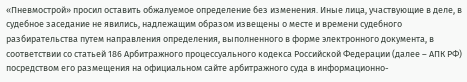«Пневмострой» просил оставить обжалуемое определение без изменения. Иные лица, участвующие в деле, в судебное заседание не явились, надлежащим образом извещены о месте и времени судебного разбирательства путем направления определения, выполненного в форме электронного документа, в соответствии со статьей 186 Арбитражного процессуального кодекса Российской Федерации (далее – АПК РФ) посредством его размещения на официальном сайте арбитражного суда в информационно-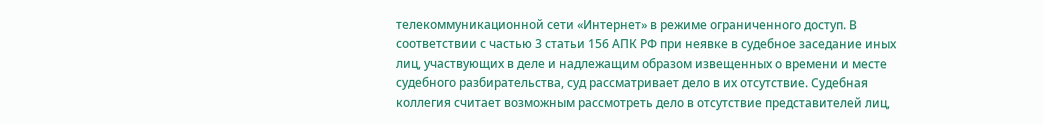телекоммуникационной сети «Интернет» в режиме ограниченного доступ. В соответствии с частью 3 статьи 156 АПК РФ при неявке в судебное заседание иных лиц, участвующих в деле и надлежащим образом извещенных о времени и месте судебного разбирательства, суд рассматривает дело в их отсутствие. Судебная коллегия считает возможным рассмотреть дело в отсутствие представителей лиц,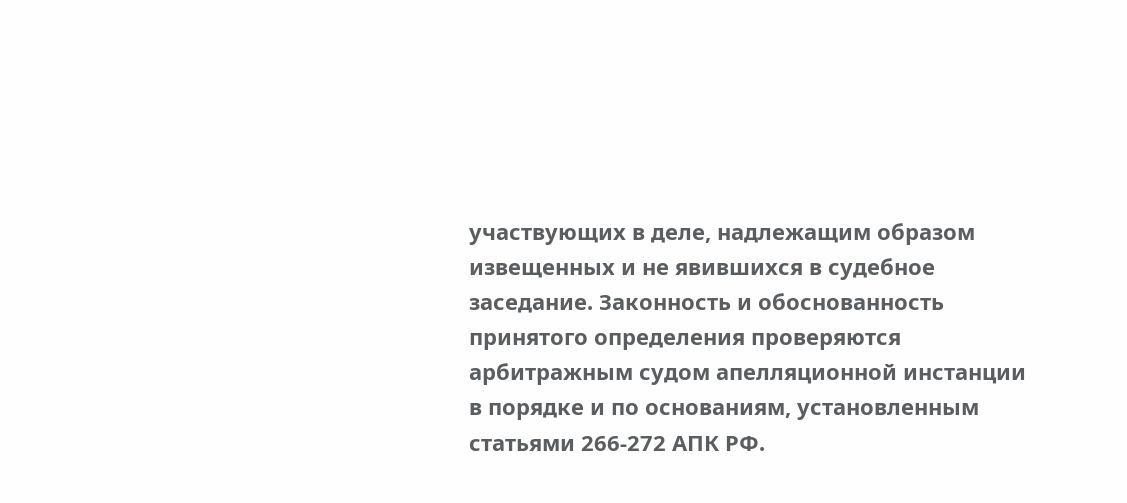участвующих в деле, надлежащим образом извещенных и не явившихся в судебное заседание. Законность и обоснованность принятого определения проверяются арбитражным судом апелляционной инстанции в порядке и по основаниям, установленным статьями 266-272 АПК РФ.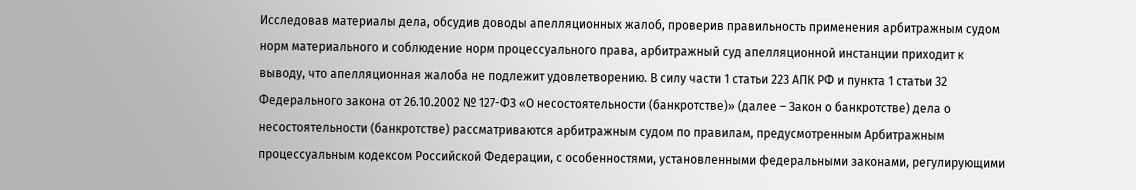Исследовав материалы дела, обсудив доводы апелляционных жалоб, проверив правильность применения арбитражным судом норм материального и соблюдение норм процессуального права, арбитражный суд апелляционной инстанции приходит к выводу, что апелляционная жалоба не подлежит удовлетворению. В силу части 1 статьи 223 АПК РФ и пункта 1 статьи 32 Федерального закона от 26.10.2002 № 127-ФЗ «О несостоятельности (банкротстве)» (далее – Закон о банкротстве) дела о несостоятельности (банкротстве) рассматриваются арбитражным судом по правилам, предусмотренным Арбитражным процессуальным кодексом Российской Федерации, с особенностями, установленными федеральными законами, регулирующими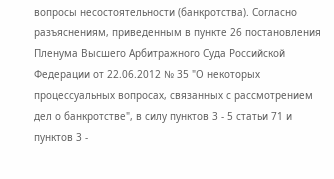вопросы несостоятельности (банкротства). Согласно разъяснениям, приведенным в пункте 26 постановления Пленума Высшего Арбитражного Суда Российской Федерации от 22.06.2012 № 35 "О некоторых процессуальных вопросах, связанных с рассмотрением дел о банкротстве", в силу пунктов 3 - 5 статьи 71 и пунктов 3 -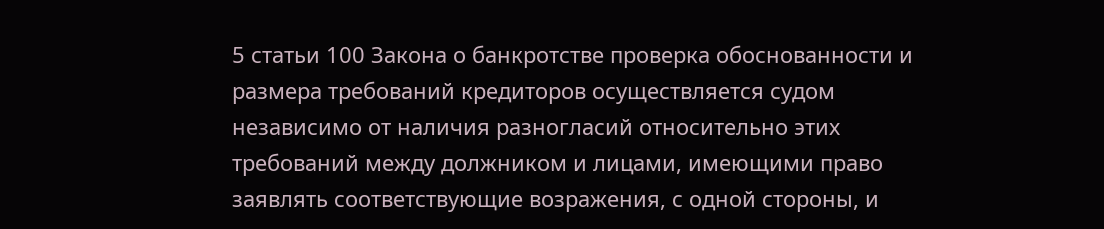5 статьи 100 Закона о банкротстве проверка обоснованности и размера требований кредиторов осуществляется судом независимо от наличия разногласий относительно этих требований между должником и лицами, имеющими право заявлять соответствующие возражения, с одной стороны, и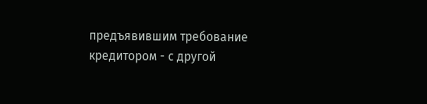предъявившим требование кредитором - с другой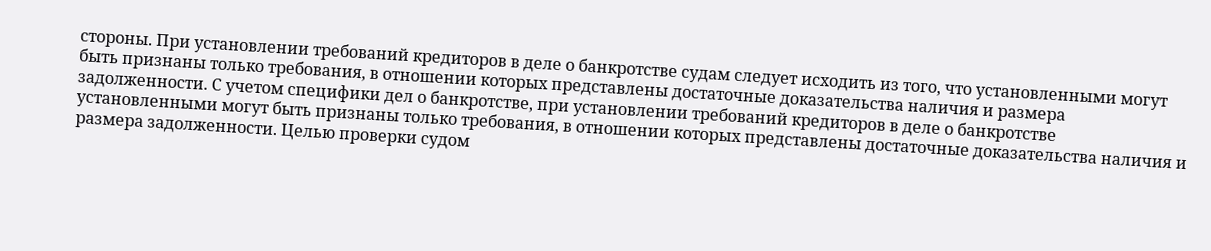стороны. При установлении требований кредиторов в деле о банкротстве судам следует исходить из того, что установленными могут быть признаны только требования, в отношении которых представлены достаточные доказательства наличия и размера задолженности. С учетом специфики дел о банкротстве, при установлении требований кредиторов в деле о банкротстве установленными могут быть признаны только требования, в отношении которых представлены достаточные доказательства наличия и размера задолженности. Целью проверки судом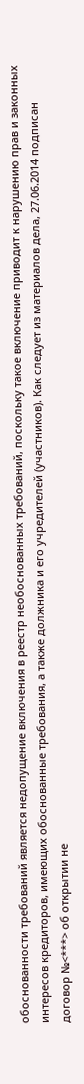обоснованности требований является недопущение включения в реестр необоснованных требований, поскольку такое включение приводит к нарушению прав и законных интересов кредиторов, имеющих обоснованные требования, а также должника и его учредителей (участников). Как следует из материалов дела, 27.06.2014 подписан договор №<***> об открытии не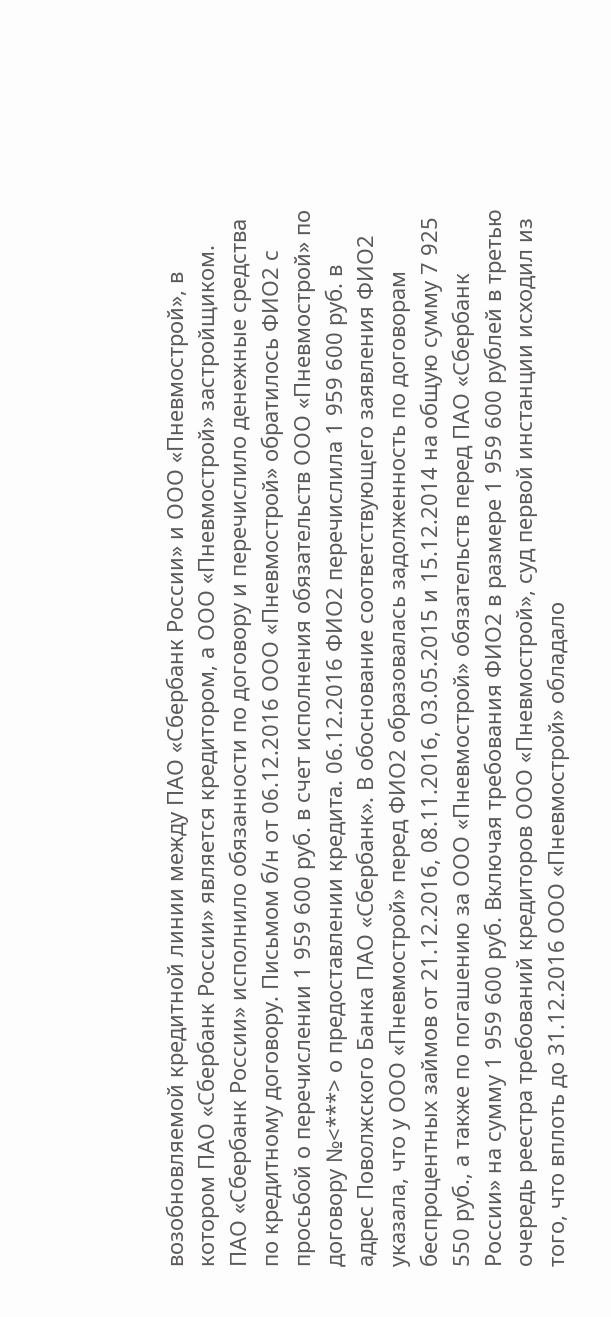возобновляемой кредитной линии между ПАО «Сбербанк России» и ООО «Пневмострой», в котором ПАО «Сбербанк России» является кредитором, а ООО «Пневмострой» застройщиком. ПАО «Сбербанк России» исполнило обязанности по договору и перечислило денежные средства по кредитному договору. Письмом б/н от 06.12.2016 ООО «Пневмострой» обратилось ФИО2 с просьбой о перечислении 1 959 600 руб. в счет исполнения обязательств ООО «Пневмострой» по договору №<***> о предоставлении кредита. 06.12.2016 ФИО2 перечислила 1 959 600 руб. в адрес Поволжского Банка ПАО «Сбербанк». В обоснование соответствующего заявления ФИО2 указала, что у ООО «Пневмострой» перед ФИО2 образовалась задолженность по договорам беспроцентных займов от 21.12.2016, 08.11.2016, 03.05.2015 и 15.12.2014 на общую сумму 7 925 550 руб., а также по погашению за ООО «Пневмострой» обязательств перед ПАО «Сбербанк России» на сумму 1 959 600 руб. Включая требования ФИО2 в размере 1 959 600 рублей в третью очередь реестра требований кредиторов ООО «Пневмострой», суд первой инстанции исходил из того, что вплоть до 31.12.2016 ООО «Пневмострой» обладало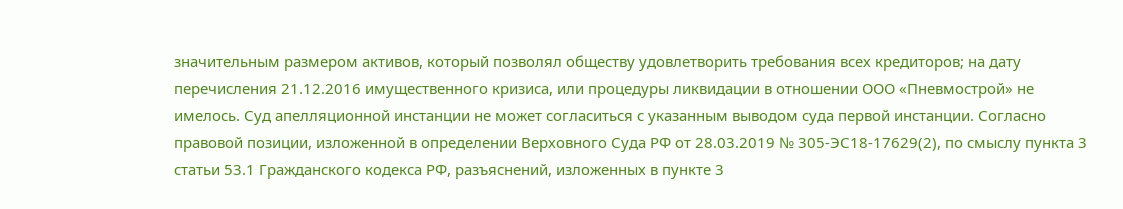значительным размером активов, который позволял обществу удовлетворить требования всех кредиторов; на дату перечисления 21.12.2016 имущественного кризиса, или процедуры ликвидации в отношении ООО «Пневмострой» не имелось. Суд апелляционной инстанции не может согласиться с указанным выводом суда первой инстанции. Согласно правовой позиции, изложенной в определении Верховного Суда РФ от 28.03.2019 № 305-ЭС18-17629(2), по смыслу пункта 3 статьи 53.1 Гражданского кодекса РФ, разъяснений, изложенных в пункте 3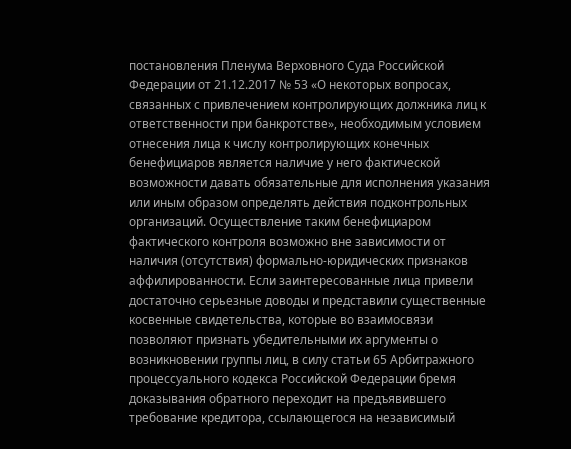постановления Пленума Верховного Суда Российской Федерации от 21.12.2017 № 53 «О некоторых вопросах, связанных с привлечением контролирующих должника лиц к ответственности при банкротстве», необходимым условием отнесения лица к числу контролирующих конечных бенефициаров является наличие у него фактической возможности давать обязательные для исполнения указания или иным образом определять действия подконтрольных организаций. Осуществление таким бенефициаром фактического контроля возможно вне зависимости от наличия (отсутствия) формально-юридических признаков аффилированности. Если заинтересованные лица привели достаточно серьезные доводы и представили существенные косвенные свидетельства, которые во взаимосвязи позволяют признать убедительными их аргументы о возникновении группы лиц, в силу статьи 65 Арбитражного процессуального кодекса Российской Федерации бремя доказывания обратного переходит на предъявившего требование кредитора, ссылающегося на независимый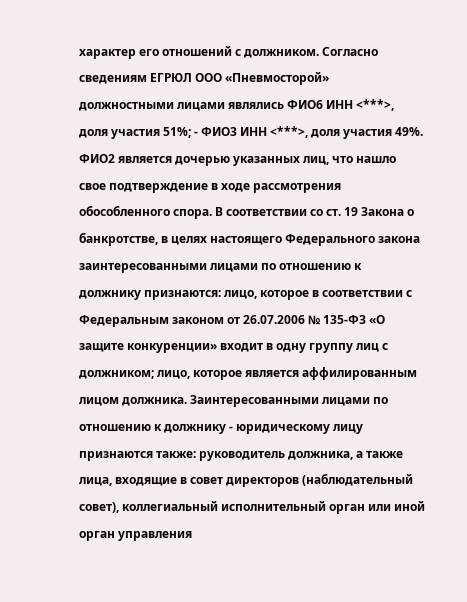характер его отношений с должником. Согласно сведениям ЕГРЮЛ ООО «Пневмосторой» должностными лицами являлись ФИО6 ИНН <***>, доля участия 51%; - ФИО3 ИНН <***>, доля участия 49%. ФИО2 является дочерью указанных лиц, что нашло свое подтверждение в ходе рассмотрения обособленного спора. В соответствии со ст. 19 Закона о банкротстве, в целях настоящего Федерального закона заинтересованными лицами по отношению к должнику признаются: лицо, которое в соответствии с Федеральным законом от 26.07.2006 № 135-ФЗ «О защите конкуренции» входит в одну группу лиц с должником; лицо, которое является аффилированным лицом должника. Заинтересованными лицами по отношению к должнику - юридическому лицу признаются также: руководитель должника, а также лица, входящие в совет директоров (наблюдательный совет), коллегиальный исполнительный орган или иной орган управления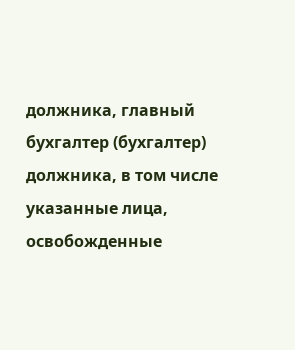должника, главный бухгалтер (бухгалтер) должника, в том числе указанные лица, освобожденные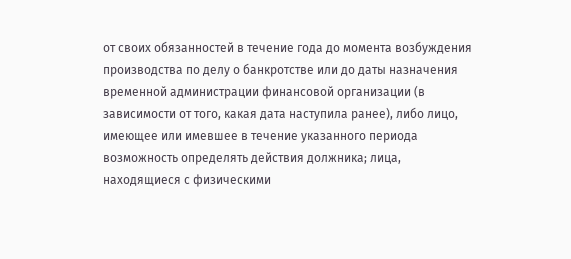от своих обязанностей в течение года до момента возбуждения производства по делу о банкротстве или до даты назначения временной администрации финансовой организации (в зависимости от того, какая дата наступила ранее), либо лицо, имеющее или имевшее в течение указанного периода возможность определять действия должника; лица, находящиеся с физическими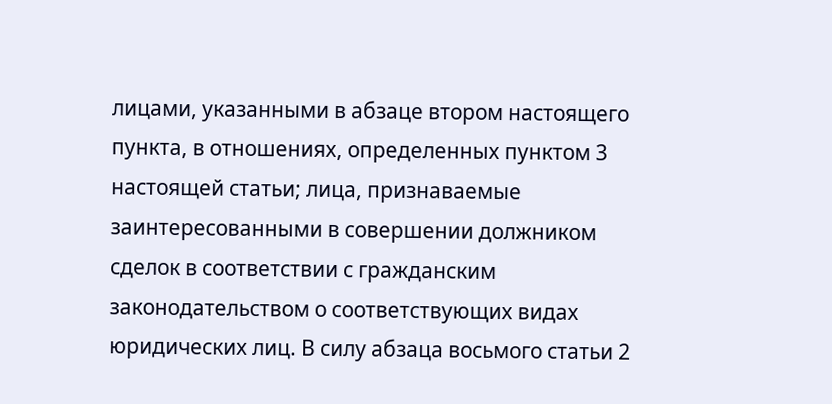лицами, указанными в абзаце втором настоящего пункта, в отношениях, определенных пунктом 3 настоящей статьи; лица, признаваемые заинтересованными в совершении должником сделок в соответствии с гражданским законодательством о соответствующих видах юридических лиц. В силу абзаца восьмого статьи 2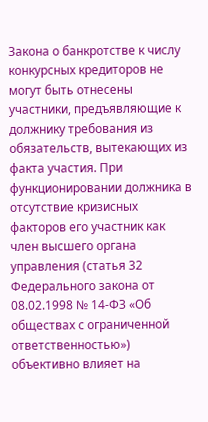Закона о банкротстве к числу конкурсных кредиторов не могут быть отнесены участники, предъявляющие к должнику требования из обязательств, вытекающих из факта участия. При функционировании должника в отсутствие кризисных факторов его участник как член высшего органа управления (статья 32 Федерального закона от 08.02.1998 № 14-ФЗ «Об обществах с ограниченной ответственностью») объективно влияет на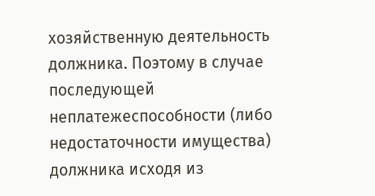хозяйственную деятельность должника. Поэтому в случае последующей неплатежеспособности (либо недостаточности имущества) должника исходя из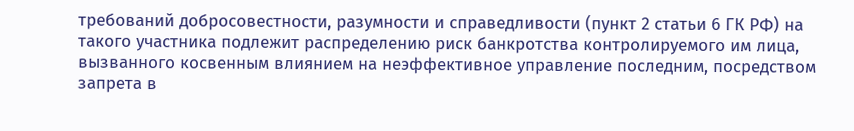требований добросовестности, разумности и справедливости (пункт 2 статьи 6 ГК РФ) на такого участника подлежит распределению риск банкротства контролируемого им лица, вызванного косвенным влиянием на неэффективное управление последним, посредством запрета в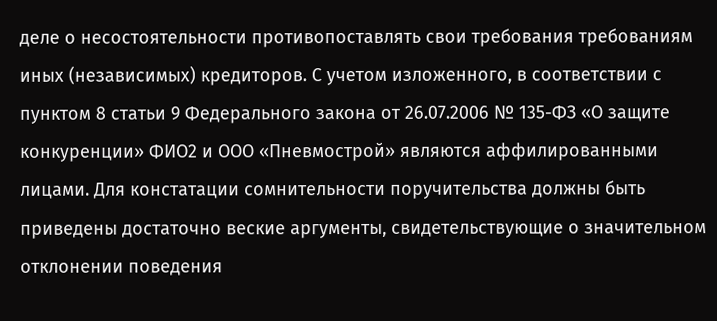деле о несостоятельности противопоставлять свои требования требованиям иных (независимых) кредиторов. С учетом изложенного, в соответствии с пунктом 8 статьи 9 Федерального закона от 26.07.2006 № 135-ФЗ «О защите конкуренции» ФИО2 и ООО «Пневмострой» являются аффилированными лицами. Для констатации сомнительности поручительства должны быть приведены достаточно веские аргументы, свидетельствующие о значительном отклонении поведения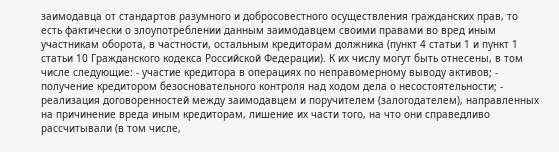заимодавца от стандартов разумного и добросовестного осуществления гражданских прав, то есть фактически о злоупотреблении данным заимодавцем своими правами во вред иным участникам оборота, в частности, остальным кредиторам должника (пункт 4 статьи 1 и пункт 1 статьи 10 Гражданского кодекса Российской Федерации). К их числу могут быть отнесены, в том числе следующие: - участие кредитора в операциях по неправомерному выводу активов; - получение кредитором безосновательного контроля над ходом дела о несостоятельности; - реализация договоренностей между заимодавцем и поручителем (залогодателем), направленных на причинение вреда иным кредиторам, лишение их части того, на что они справедливо рассчитывали (в том числе,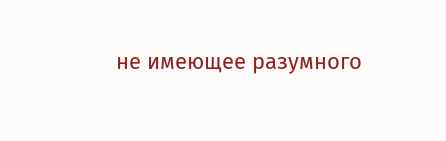не имеющее разумного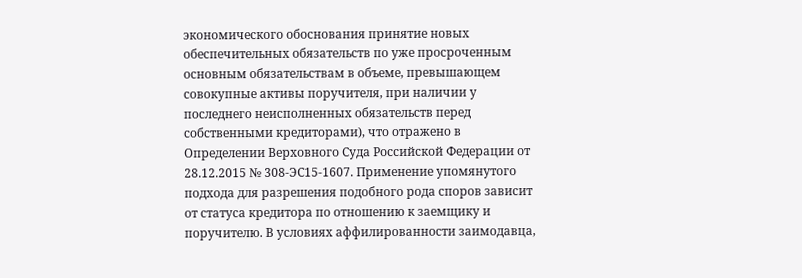экономического обоснования принятие новых обеспечительных обязательств по уже просроченным основным обязательствам в объеме, превышающем совокупные активы поручителя, при наличии у последнего неисполненных обязательств перед собственными кредиторами), что отражено в Определении Верховного Суда Российской Федерации от 28.12.2015 № 308-ЭС15-1607. Применение упомянутого подхода для разрешения подобного рода споров зависит от статуса кредитора по отношению к заемщику и поручителю. В условиях аффилированности заимодавца,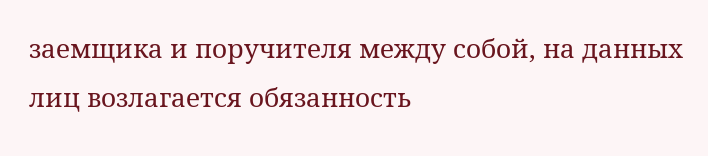заемщика и поручителя между собой, на данных лиц возлагается обязанность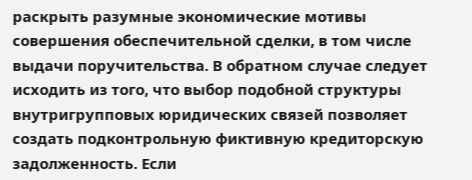раскрыть разумные экономические мотивы совершения обеспечительной сделки, в том числе выдачи поручительства. В обратном случае следует исходить из того, что выбор подобной структуры внутригрупповых юридических связей позволяет создать подконтрольную фиктивную кредиторскую задолженность. Если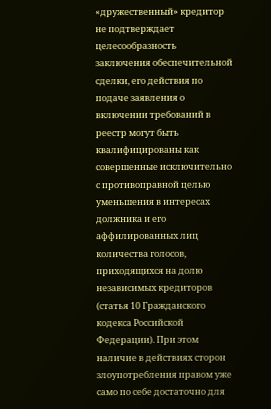«дружественный» кредитор не подтверждает целесообразность заключения обеспечительной сделки, его действия по подаче заявления о включении требований в реестр могут быть квалифицированы как совершенные исключительно с противоправной целью уменьшения в интересах должника и его аффилированных лиц количества голосов, приходящихся на долю независимых кредиторов (статья 10 Гражданского кодекса Российской Федерации). При этом наличие в действиях сторон злоупотребления правом уже само по себе достаточно для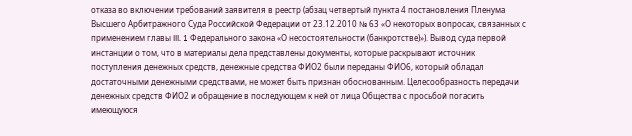отказа во включении требований заявителя в реестр (абзац четвертый пункта 4 постановления Пленума Высшего Арбитражного Суда Российской Федерации от 23.12.2010 № 63 «О некоторых вопросах, связанных с применением главы III. 1 Федерального закона «О несостоятельности (банкротстве)»). Вывод суда первой инстанции о том, что в материалы дела представлены документы, которые раскрывают источник поступления денежных средств, денежные средства ФИО2 были переданы ФИО6, который обладал достаточными денежными средствами, не может быть признан обоснованным. Целесообразность передачи денежных средств ФИО2 и обращение в последующем к ней от лица Общества с просьбой погасить имеющуюся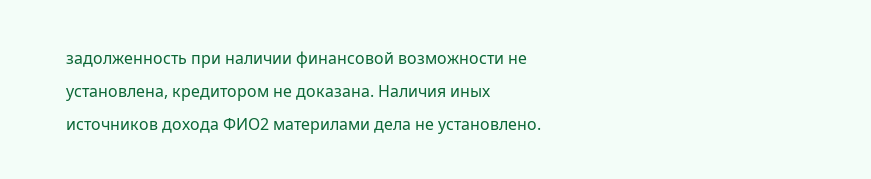задолженность при наличии финансовой возможности не установлена, кредитором не доказана. Наличия иных источников дохода ФИО2 материлами дела не установлено.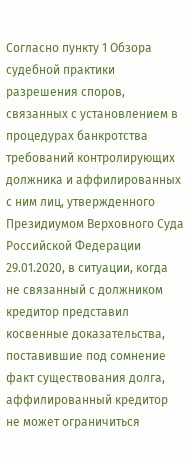Согласно пункту 1 Обзора судебной практики разрешения споров, связанных с установлением в процедурах банкротства требований контролирующих должника и аффилированных с ним лиц, утвержденного Президиумом Верховного Суда Российской Федерации 29.01.2020, в ситуации, когда не связанный с должником кредитор представил косвенные доказательства, поставившие под сомнение факт существования долга, аффилированный кредитор не может ограничиться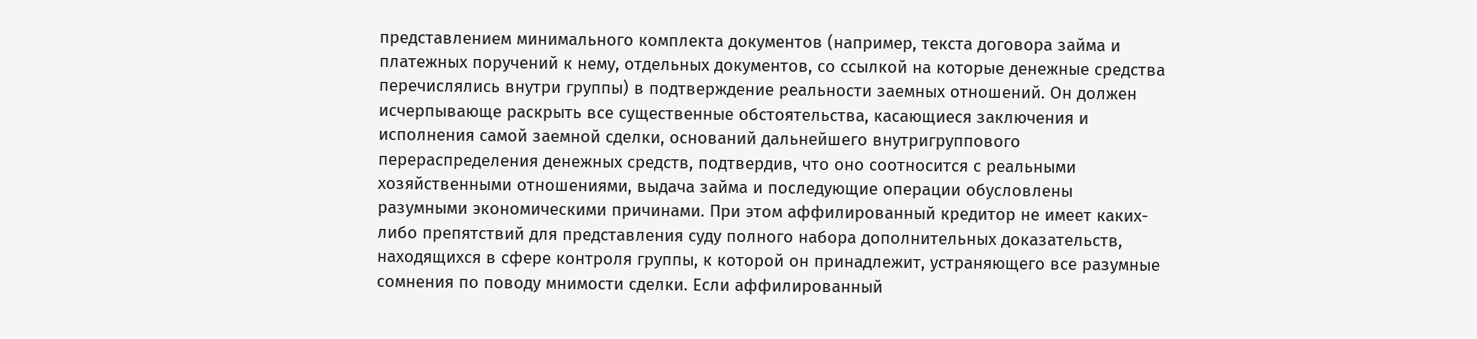представлением минимального комплекта документов (например, текста договора займа и платежных поручений к нему, отдельных документов, со ссылкой на которые денежные средства перечислялись внутри группы) в подтверждение реальности заемных отношений. Он должен исчерпывающе раскрыть все существенные обстоятельства, касающиеся заключения и исполнения самой заемной сделки, оснований дальнейшего внутригруппового перераспределения денежных средств, подтвердив, что оно соотносится с реальными хозяйственными отношениями, выдача займа и последующие операции обусловлены разумными экономическими причинами. При этом аффилированный кредитор не имеет каких-либо препятствий для представления суду полного набора дополнительных доказательств, находящихся в сфере контроля группы, к которой он принадлежит, устраняющего все разумные сомнения по поводу мнимости сделки. Если аффилированный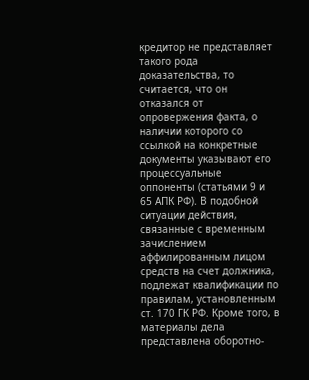кредитор не представляет такого рода доказательства, то считается, что он отказался от опровержения факта, о наличии которого со ссылкой на конкретные документы указывают его процессуальные оппоненты (статьями 9 и 65 АПК РФ). В подобной ситуации действия, связанные с временным зачислением аффилированным лицом средств на счет должника, подлежат квалификации по правилам, установленным ст. 170 ГК РФ. Кроме того, в материалы дела представлена оборотно-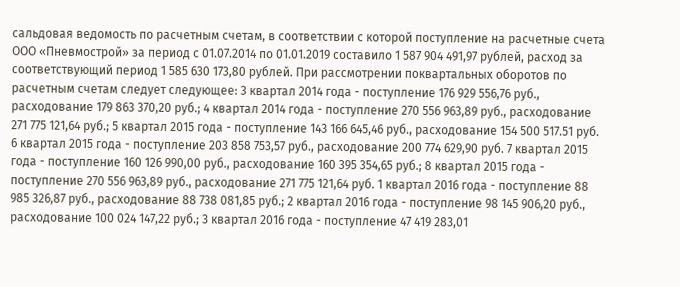сальдовая ведомость по расчетным счетам, в соответствии с которой поступление на расчетные счета ООО «Пневмострой» за период с 01.07.2014 по 01.01.2019 составило 1 587 904 491,97 рублей, расход за соответствующий период 1 585 630 173,80 рублей. При рассмотрении поквартальных оборотов по расчетным счетам следует следующее: 3 квартал 2014 года - поступление 176 929 556,76 руб., расходование 179 863 370,20 руб.; 4 квартал 2014 года - поступление 270 556 963,89 руб., расходование 271 775 121,64 руб.; 5 квартал 2015 года - поступление 143 166 645,46 руб., расходование 154 500 517.51 руб. 6 квартал 2015 года - поступление 203 858 753,57 руб., расходование 200 774 629,90 руб. 7 квартал 2015 года - поступление 160 126 990,00 руб., расходование 160 395 354,65 руб.; 8 квартал 2015 года - поступление 270 556 963,89 руб., расходование 271 775 121,64 руб. 1 квартал 2016 года - поступление 88 985 326,87 руб., расходование 88 738 081,85 руб.; 2 квартал 2016 года - поступление 98 145 906,20 руб., расходование 100 024 147,22 руб.; 3 квартал 2016 года - поступление 47 419 283,01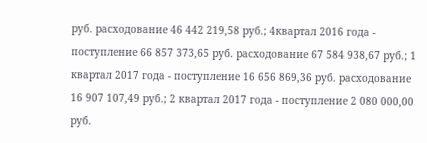руб. расходование 46 442 219,58 руб.; 4квартал 2016 года - поступление 66 857 373,65 руб. расходование 67 584 938,67 руб.; 1 квартал 2017 года - поступление 16 656 869,36 руб. расходование 16 907 107,49 руб.; 2 квартал 2017 года - поступление 2 080 000,00 руб.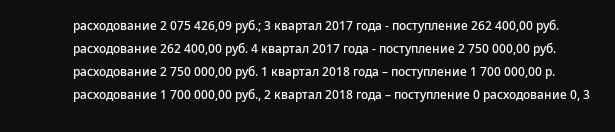расходование 2 075 426,09 руб.; 3 квартал 2017 года - поступление 262 400,00 руб. расходование 262 400,00 руб. 4 квартал 2017 года - поступление 2 750 000,00 руб. расходование 2 750 000,00 руб. 1 квартал 2018 года – поступление 1 700 000,00 р. расходование 1 700 000,00 руб., 2 квартал 2018 года – поступление 0 расходование 0, 3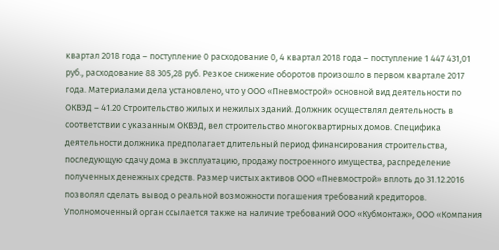квартал 2018 года – поступление 0 расходование 0, 4 квартал 2018 года – поступление 1 447 431,01 руб., расходование 88 305,28 руб. Резкое снижение оборотов произошло в первом квартале 2017 года. Материалами дела установлено, что у ООО «Пневмострой» основной вид деятельности по ОКВЭД – 41.20 Строительство жилых и нежилых зданий. Должник осуществлял деятельность в соответствии с указанным ОКВЭД, вел строительство многоквартирных домов. Специфика деятельности должника предполагает длительный период финансирования строительства, последующую сдачу дома в эксплуатацию, продажу построенного имущества, распределение полученных денежных средств. Размер чистых активов ООО «Пневмострой» вплоть до 31.12.2016 позволял сделать вывод о реальной возможности погашения требований кредиторов. Уполномоченный орган ссылается также на наличие требований ООО «Кубмонтаж», ООО «Компания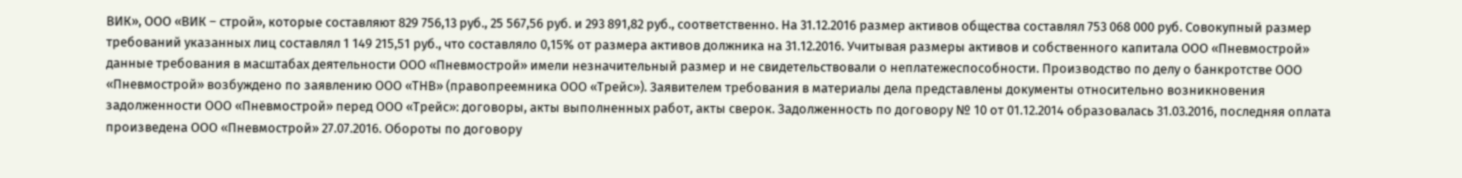ВИК», ООО «ВИК – строй», которые составляют 829 756,13 руб., 25 567,56 руб. и 293 891,82 руб., соответственно. На 31.12.2016 размер активов общества составлял 753 068 000 руб. Совокупный размер требований указанных лиц составлял 1 149 215,51 руб., что составляло 0,15% от размера активов должника на 31.12.2016. Учитывая размеры активов и собственного капитала ООО «Пневмострой» данные требования в масштабах деятельности ООО «Пневмострой» имели незначительный размер и не свидетельствовали о неплатежеспособности. Производство по делу о банкротстве ООО «Пневмострой» возбуждено по заявлению ООО «ТНВ» (правопреемника ООО «Трейс»). Заявителем требования в материалы дела представлены документы относительно возникновения задолженности ООО «Пневмострой» перед ООО «Трейс»: договоры, акты выполненных работ, акты сверок. Задолженность по договору № 10 от 01.12.2014 образовалась 31.03.2016, последняя оплата произведена ООО «Пневмострой» 27.07.2016. Обороты по договору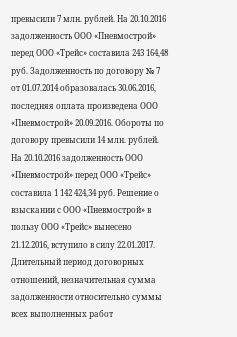превысили 7 млн. рублей. На 20.10.2016 задолженность ООО «Пневмострой» перед ООО «Трейс» составила 243 164,48 руб. Задолженность по договору № 7 от 01.07.2014 образовалась 30.06.2016, последняя оплата произведена ООО «Пневмострой» 20.09.2016. Обороты по договору превысили 14 млн. рублей. На 20.10.2016 задолженность ООО «Пневмострой» перед ООО «Трейс» составила 1 142 424,34 руб. Решение о взыскании с ООО «Пневмострой» в пользу ООО «Трейс» вынесено 21.12.2016, вступило в силу 22.01.2017. Длительный период договорных отношений, незначительная сумма задолженности относительно суммы всех выполненных работ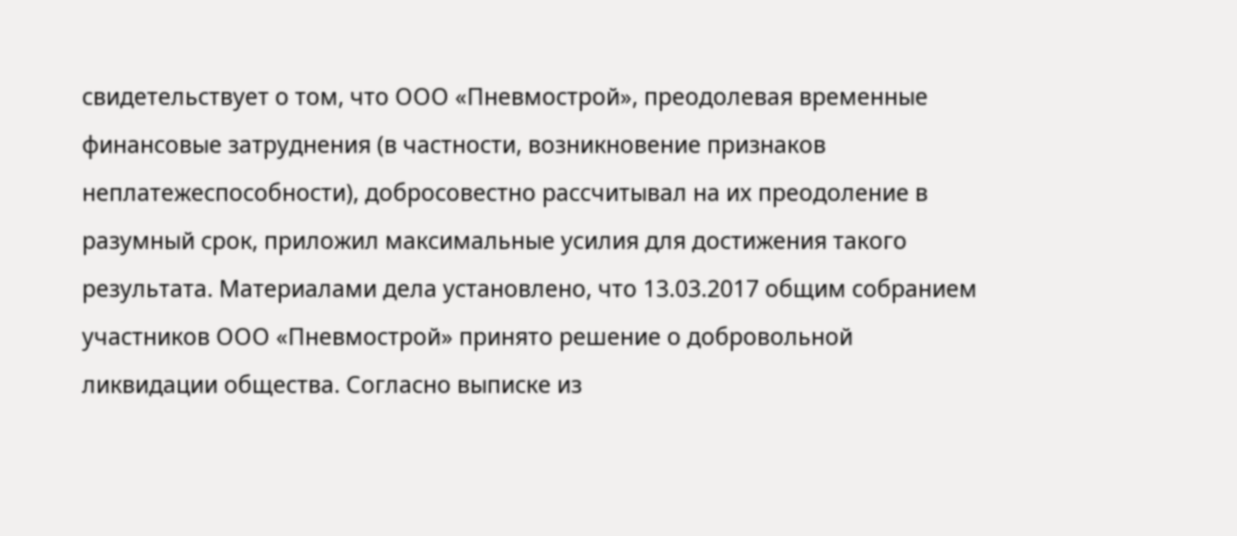свидетельствует о том, что ООО «Пневмострой», преодолевая временные финансовые затруднения (в частности, возникновение признаков неплатежеспособности), добросовестно рассчитывал на их преодоление в разумный срок, приложил максимальные усилия для достижения такого результата. Материалами дела установлено, что 13.03.2017 общим собранием участников ООО «Пневмострой» принято решение о добровольной ликвидации общества. Согласно выписке из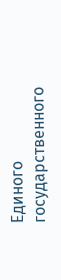Единого государственного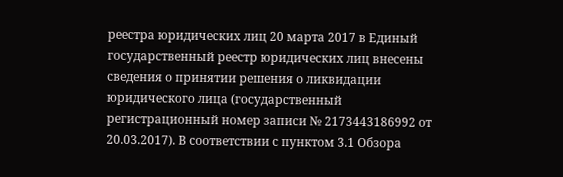реестра юридических лиц 20 марта 2017 в Единый государственный реестр юридических лиц внесены сведения о принятии решения о ликвидации юридического лица (государственный регистрационный номер записи № 2173443186992 от 20.03.2017). В соответствии с пунктом 3.1 Обзора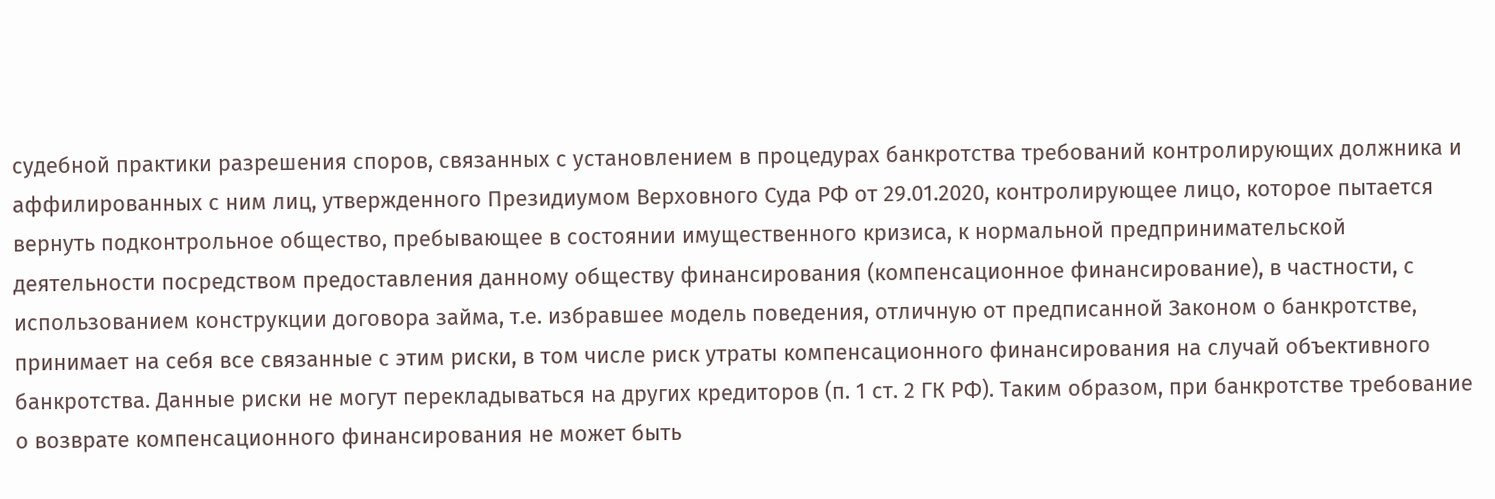судебной практики разрешения споров, связанных с установлением в процедурах банкротства требований контролирующих должника и аффилированных с ним лиц, утвержденного Президиумом Верховного Суда РФ от 29.01.2020, контролирующее лицо, которое пытается вернуть подконтрольное общество, пребывающее в состоянии имущественного кризиса, к нормальной предпринимательской деятельности посредством предоставления данному обществу финансирования (компенсационное финансирование), в частности, с использованием конструкции договора займа, т.е. избравшее модель поведения, отличную от предписанной Законом о банкротстве, принимает на себя все связанные с этим риски, в том числе риск утраты компенсационного финансирования на случай объективного банкротства. Данные риски не могут перекладываться на других кредиторов (п. 1 ст. 2 ГК РФ). Таким образом, при банкротстве требование о возврате компенсационного финансирования не может быть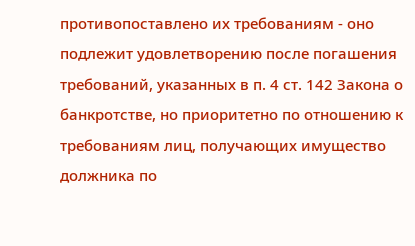противопоставлено их требованиям - оно подлежит удовлетворению после погашения требований, указанных в п. 4 ст. 142 Закона о банкротстве, но приоритетно по отношению к требованиям лиц, получающих имущество должника по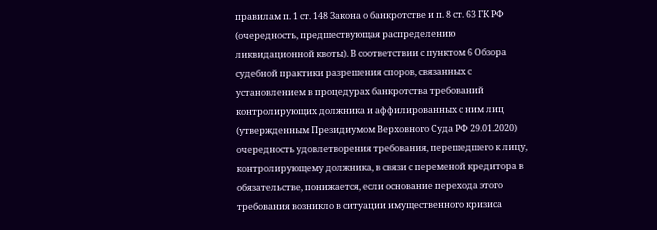правилам п. 1 ст. 148 Закона о банкротстве и п. 8 ст. 63 ГК РФ (очередность, предшествующая распределению ликвидационной квоты). В соответствии с пунктом 6 Обзора судебной практики разрешения споров, связанных с установлением в процедурах банкротства требований контролирующих должника и аффилированных с ним лиц (утвержденным Президиумом Верховного Суда РФ 29.01.2020) очередность удовлетворения требования, перешедшего к лицу, контролирующему должника, в связи с переменой кредитора в обязательстве, понижается, если основание перехода этого требования возникло в ситуации имущественного кризиса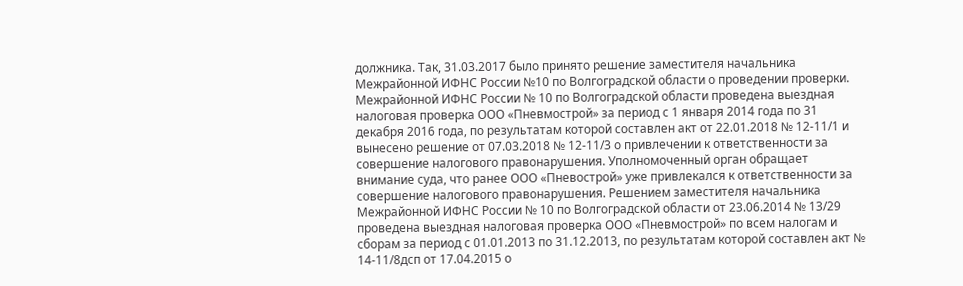должника. Так, 31.03.2017 было принято решение заместителя начальника Межрайонной ИФНС России №10 по Волгоградской области о проведении проверки. Межрайонной ИФНС России № 10 по Волгоградской области проведена выездная налоговая проверка ООО «Пневмострой» за период с 1 января 2014 года по 31 декабря 2016 года, по результатам которой составлен акт от 22.01.2018 № 12-11/1 и вынесено решение от 07.03.2018 № 12-11/3 о привлечении к ответственности за совершение налогового правонарушения. Уполномоченный орган обращает внимание суда, что ранее ООО «Пневострой» уже привлекался к ответственности за совершение налогового правонарушения. Решением заместителя начальника Межрайонной ИФНС России № 10 по Волгоградской области от 23.06.2014 № 13/29 проведена выездная налоговая проверка ООО «Пневмострой» по всем налогам и сборам за период с 01.01.2013 по 31.12.2013, по результатам которой составлен акт № 14-11/8дсп от 17.04.2015 о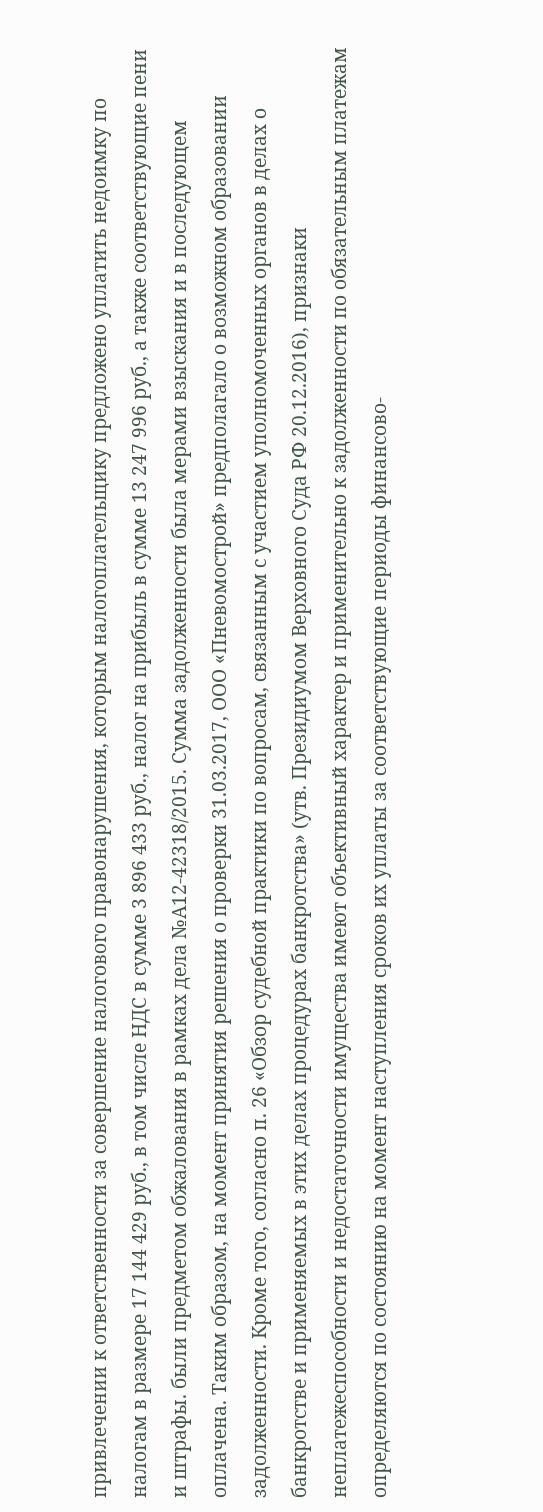привлечении к ответственности за совершение налогового правонарушения, которым налогоплательщику предложено уплатить недоимку по налогам в размере 17 144 429 руб., в том числе НДС в сумме 3 896 433 руб., налог на прибыль в сумме 13 247 996 руб., а также соответствующие пени и штрафы. были предметом обжалования в рамках дела №А12-42318/2015. Сумма задолженности была мерами взыскания и в последующем оплачена. Таким образом, на момент принятия решения о проверки 31.03.2017, ООО «Пневомострой» предполагало о возможном образовании задолженности. Кроме того, согласно п. 26 «Обзор судебной практики по вопросам, связанным с участием уполномоченных органов в делах о банкротстве и применяемых в этих делах процедурах банкротства» (утв. Президиумом Верховного Суда РФ 20.12.2016), признаки неплатежеспособности и недостаточности имущества имеют объективный характер и применительно к задолженности по обязательным платежам определяются по состоянию на момент наступления сроков их уплаты за соответствующие периоды финансово-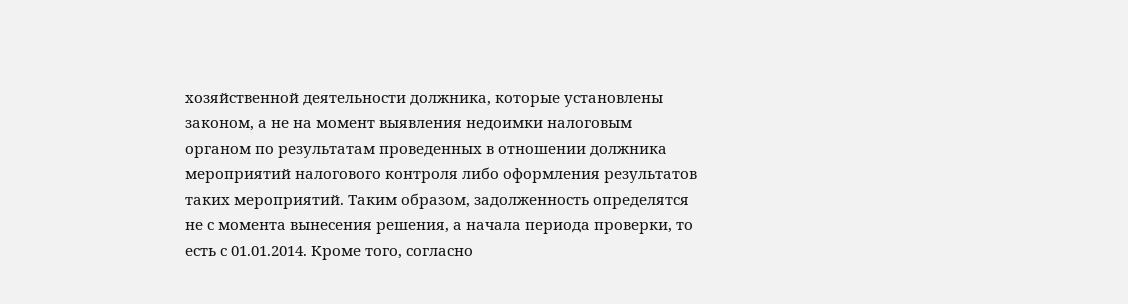хозяйственной деятельности должника, которые установлены законом, а не на момент выявления недоимки налоговым органом по результатам проведенных в отношении должника мероприятий налогового контроля либо оформления результатов таких мероприятий. Таким образом, задолженность определятся не с момента вынесения решения, а начала периода проверки, то есть с 01.01.2014. Кроме того, согласно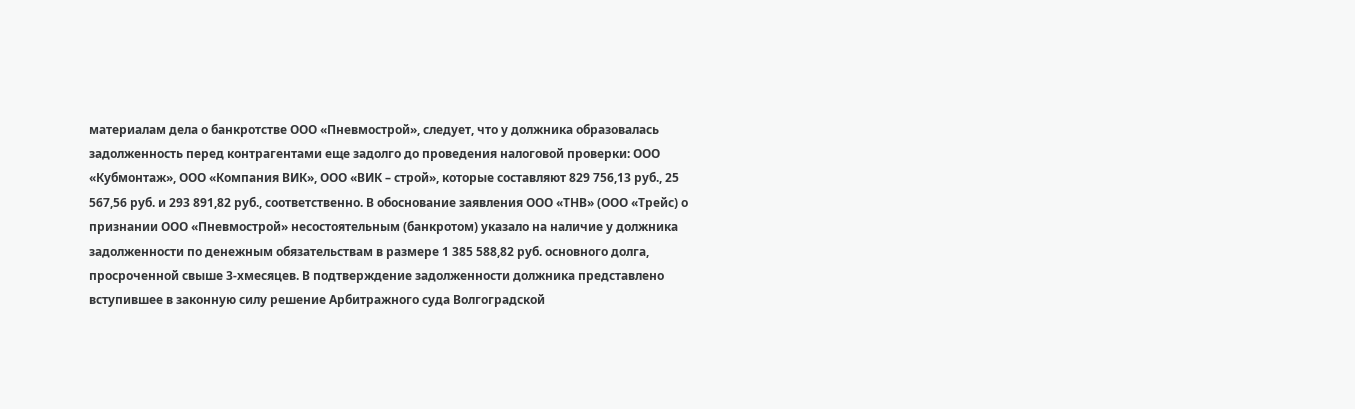материалам дела о банкротстве ООО «Пневмострой», следует, что у должника образовалась задолженность перед контрагентами еще задолго до проведения налоговой проверки: ООО «Кубмонтаж», ООО «Компания ВИК», ООО «ВИК – строй», которые составляют 829 756,13 руб., 25 567,56 руб. и 293 891,82 руб., соответственно. В обоснование заявления ООО «ТНВ» (ООО «Трейс) о признании ООО «Пневмострой» несостоятельным (банкротом) указало на наличие у должника задолженности по денежным обязательствам в размере 1 385 588,82 руб. основного долга, просроченной свыше 3-хмесяцев. В подтверждение задолженности должника представлено вступившее в законную силу решение Арбитражного суда Волгоградской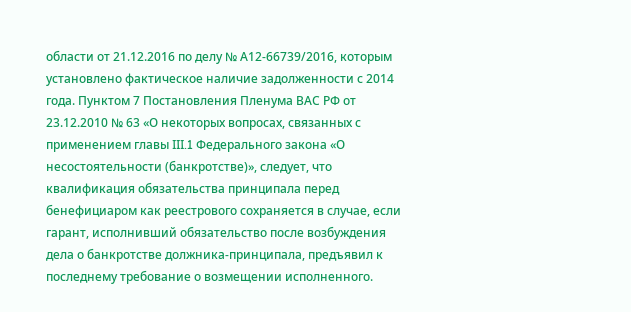области от 21.12.2016 по делу № А12-66739/2016, которым установлено фактическое наличие задолженности с 2014 года. Пунктом 7 Постановления Пленума ВАС РФ от 23.12.2010 № 63 «О некоторых вопросах, связанных с применением главы III.1 Федерального закона «О несостоятельности (банкротстве)», следует, что квалификация обязательства принципала перед бенефициаром как реестрового сохраняется в случае, если гарант, исполнивший обязательство после возбуждения дела о банкротстве должника-принципала, предъявил к последнему требование о возмещении исполненного.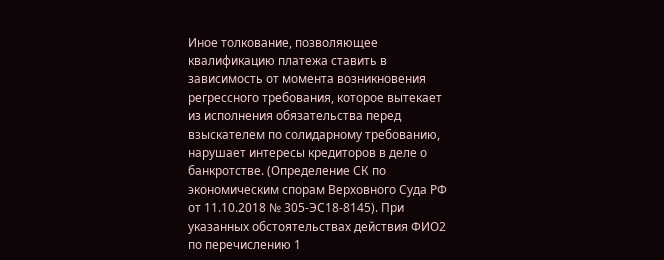Иное толкование, позволяющее квалификацию платежа ставить в зависимость от момента возникновения регрессного требования, которое вытекает из исполнения обязательства перед взыскателем по солидарному требованию, нарушает интересы кредиторов в деле о банкротстве. (Определение СК по экономическим спорам Верховного Суда РФ от 11.10.2018 № 305-ЭС18-8145). При указанных обстоятельствах действия ФИО2 по перечислению 1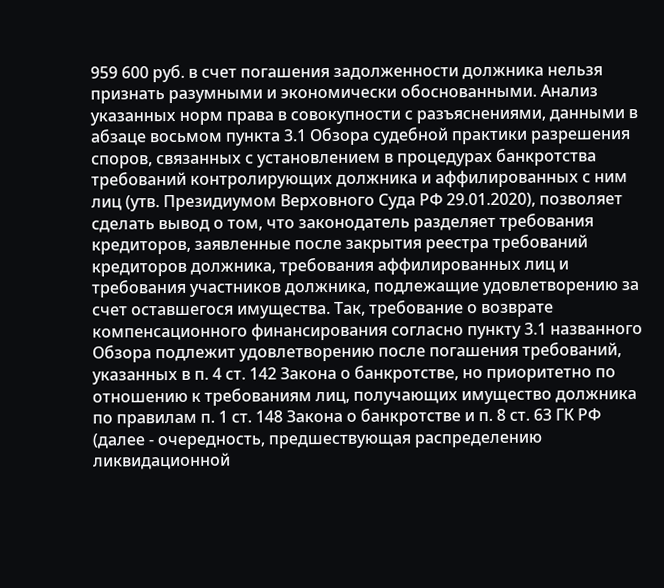959 600 руб. в счет погашения задолженности должника нельзя признать разумными и экономически обоснованными. Анализ указанных норм права в совокупности с разъяснениями, данными в абзаце восьмом пункта 3.1 Обзора судебной практики разрешения споров, связанных с установлением в процедурах банкротства требований контролирующих должника и аффилированных с ним лиц (утв. Президиумом Верховного Суда РФ 29.01.2020), позволяет сделать вывод о том, что законодатель разделяет требования кредиторов, заявленные после закрытия реестра требований кредиторов должника, требования аффилированных лиц и требования участников должника, подлежащие удовлетворению за счет оставшегося имущества. Так, требование о возврате компенсационного финансирования согласно пункту 3.1 названного Обзора подлежит удовлетворению после погашения требований, указанных в п. 4 ст. 142 Закона о банкротстве, но приоритетно по отношению к требованиям лиц, получающих имущество должника по правилам п. 1 ст. 148 Закона о банкротстве и п. 8 ст. 63 ГК РФ (далее - очередность, предшествующая распределению ликвидационной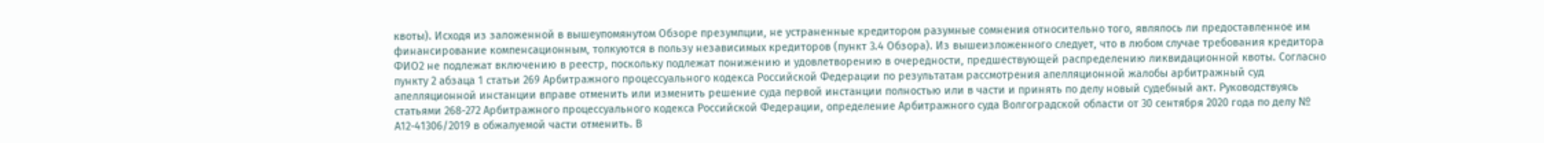квоты). Исходя из заложенной в вышеупомянутом Обзоре презумпции, не устраненные кредитором разумные сомнения относительно того, являлось ли предоставленное им финансирование компенсационным, толкуются в пользу независимых кредиторов (пункт 3.4 Обзора). Из вышеизложенного следует, что в любом случае требования кредитора ФИО2 не подлежат включению в реестр, поскольку подлежат понижению и удовлетворению в очередности, предшествующей распределению ликвидационной квоты. Согласно пункту 2 абзаца 1 статьи 269 Арбитражного процессуального кодекса Российской Федерации по результатам рассмотрения апелляционной жалобы арбитражный суд апелляционной инстанции вправе отменить или изменить решение суда первой инстанции полностью или в части и принять по делу новый судебный акт. Руководствуясь статьями 268-272 Арбитражного процессуального кодекса Российской Федерации, определение Арбитражного суда Волгоградской области от 30 сентября 2020 года по делу № А12-41306/2019 в обжалуемой части отменить. В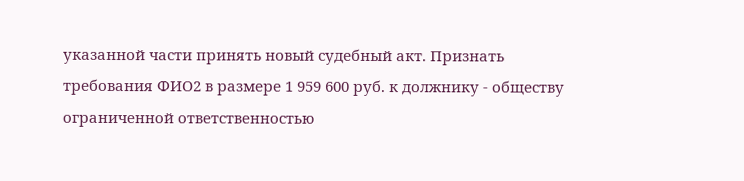указанной части принять новый судебный акт. Признать требования ФИО2 в размере 1 959 600 руб. к должнику - обществу ограниченной ответственностью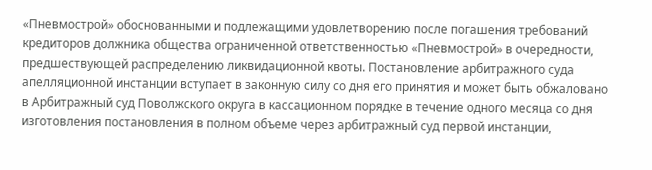«Пневмострой» обоснованными и подлежащими удовлетворению после погашения требований кредиторов должника общества ограниченной ответственностью «Пневмострой» в очередности, предшествующей распределению ликвидационной квоты. Постановление арбитражного суда апелляционной инстанции вступает в законную силу со дня его принятия и может быть обжаловано в Арбитражный суд Поволжского округа в кассационном порядке в течение одного месяца со дня изготовления постановления в полном объеме через арбитражный суд первой инстанции,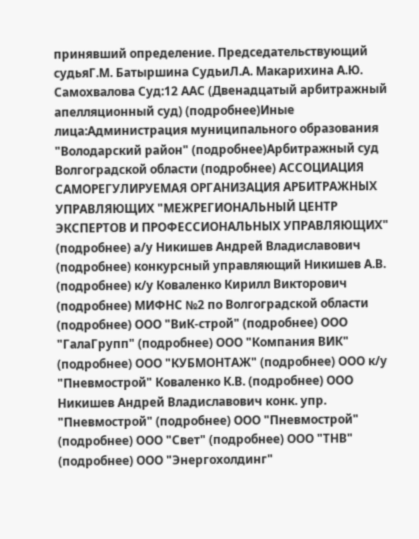принявший определение. Председательствующий судьяГ.М. Батыршина СудьиЛ.А. Макарихина А.Ю. Самохвалова Суд:12 ААС (Двенадцатый арбитражный апелляционный суд) (подробнее)Иные лица:Администрация муниципального образования "Володарский район" (подробнее)Арбитражный суд Волгоградской области (подробнее) АССОЦИАЦИЯ САМОРЕГУЛИРУЕМАЯ ОРГАНИЗАЦИЯ АРБИТРАЖНЫХ УПРАВЛЯЮЩИХ "МЕЖРЕГИОНАЛЬНЫЙ ЦЕНТР ЭКСПЕРТОВ И ПРОФЕССИОНАЛЬНЫХ УПРАВЛЯЮЩИХ" (подробнее) а/у Никишев Андрей Владиславович (подробнее) конкурсный управляющий Никишев А.В. (подробнее) к/у Коваленко Кирилл Викторович (подробнее) МИФНС №2 по Волгоградской области (подробнее) ООО "ВиК-строй" (подробнее) ООО "ГалаГрупп" (подробнее) ООО "Компания ВИК" (подробнее) ООО "КУБМОНТАЖ" (подробнее) ООО к/у "Пневмострой" Коваленко К.В. (подробнее) ООО Никишев Андрей Владиславович конк. упр. "Пневмострой" (подробнее) ООО "Пневмострой" (подробнее) ООО "Свет" (подробнее) ООО "ТНВ" (подробнее) ООО "Энергохолдинг"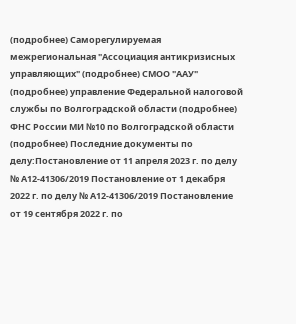(подробнее) Саморегулируемая межрегиональная "Ассоциация антикризисных управляющих" (подробнее) СМОО "ААУ" (подробнее) управление Федеральной налоговой службы по Волгоградской области (подробнее) ФНС России МИ №10 по Волгоградской области (подробнее) Последние документы по делу:Постановление от 11 апреля 2023 г. по делу № А12-41306/2019 Постановление от 1 декабря 2022 г. по делу № А12-41306/2019 Постановление от 19 сентября 2022 г. по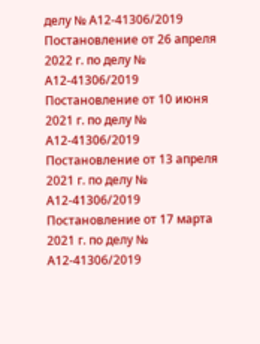делу № А12-41306/2019 Постановление от 26 апреля 2022 г. по делу № А12-41306/2019 Постановление от 10 июня 2021 г. по делу № А12-41306/2019 Постановление от 13 апреля 2021 г. по делу № А12-41306/2019 Постановление от 17 марта 2021 г. по делу № А12-41306/2019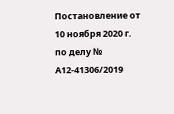Постановление от 10 ноября 2020 г. по делу № А12-41306/2019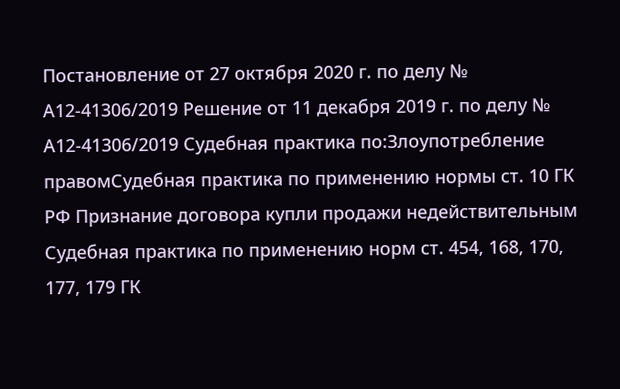Постановление от 27 октября 2020 г. по делу № А12-41306/2019 Решение от 11 декабря 2019 г. по делу № А12-41306/2019 Судебная практика по:Злоупотребление правомСудебная практика по применению нормы ст. 10 ГК РФ Признание договора купли продажи недействительным Судебная практика по применению норм ст. 454, 168, 170, 177, 179 ГК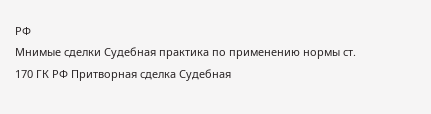РФ
Мнимые сделки Судебная практика по применению нормы ст. 170 ГК РФ Притворная сделка Судебная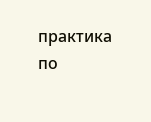практика по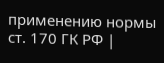применению нормы ст. 170 ГК РФ |